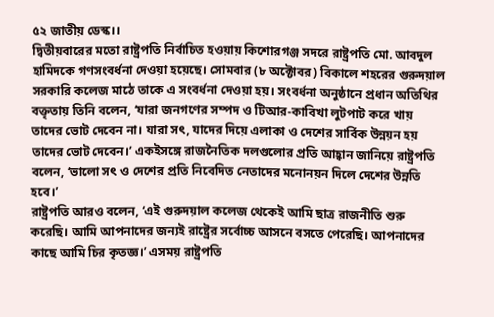৫২ জাতীয় ডেস্ক।।
দ্বিতীয়বারের মতো রাষ্ট্রপতি নির্বাচিত হওয়ায় কিশোরগঞ্জ সদরে রাষ্ট্রপতি মো. আবদুল হামিদকে গণসংবর্ধনা দেওয়া হয়েছে। সোমবার (৮ অক্টোবর) বিকালে শহরের গুরুদয়াল সরকারি কলেজ মাঠে তাকে এ সংবর্ধনা দেওয়া হয়। সংবর্ধনা অনুষ্ঠানে প্রধান অতিথির বক্তৃতায় তিনি বলেন, ‘যারা জনগণের সম্পদ ও টিআর-কাবিখা লুটপাট করে খায় তাদের ভোট দেবেন না। যারা সৎ, যাদের দিয়ে এলাকা ও দেশের সার্বিক উন্নয়ন হয় তাদের ভোট দেবেন।’ একইসঙ্গে রাজনৈতিক দলগুলোর প্রতি আহ্বান জানিয়ে রাষ্ট্রপতি বলেন, ‘ভালো সৎ ও দেশের প্রতি নিবেদিত নেতাদের মনোনয়ন দিলে দেশের উন্নতি হবে।’
রাষ্ট্রপতি আরও বলেন, ‘এই গুরুদয়াল কলেজ থেকেই আমি ছাত্র রাজনীতি শুরু করেছি। আমি আপনাদের জন্যই রাষ্ট্রের সর্বোচ্চ আসনে বসতে পেরেছি। আপনাদের কাছে আমি চির কৃতজ্ঞ।’ এসময় রাষ্ট্রপতি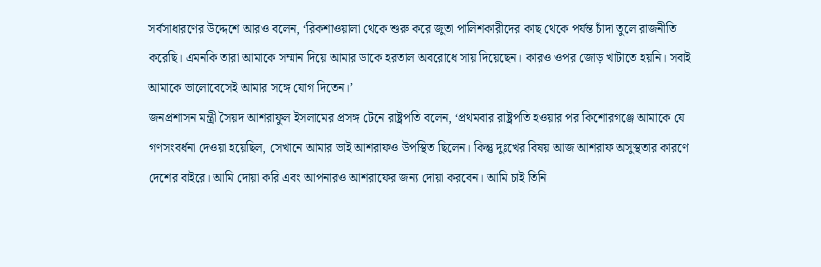সর্বসাধারণের উদ্দেশে আরও বলেন, ‘রিকশাওয়ালা থেকে শুরু করে জুতা পালিশকারীদের কাছ থেকে পর্যন্ত চাঁদা তুলে রাজনীতি করেছি। এমনকি তারা আমাকে সম্মান দিয়ে আমার ডাকে হরতাল অবরোধে সায় দিয়েছেন। কারও ওপর জোড় খাটাতে হয়নি। সবাই আমাকে ভালোবেসেই আমার সঙ্গে যোগ দিতেন।’
জনপ্রশাসন মন্ত্রী সৈয়দ আশরাফুল ইসলামের প্রসঙ্গ টেনে রাষ্ট্রপতি বলেন, ‘প্রথমবার রাষ্ট্রপতি হওয়ার পর কিশোরগঞ্জে আমাকে যে গণসংবর্ধনা দেওয়া হয়েছিল, সেখানে আমার ভাই আশরাফও উপস্থিত ছিলেন। কিন্তু দুঃখের বিষয় আজ আশরাফ অসুস্থতার কারণে দেশের বাইরে। আমি দোয়া করি এবং আপনারও আশরাফের জন্য দোয়া করবেন। আমি চাই তিনি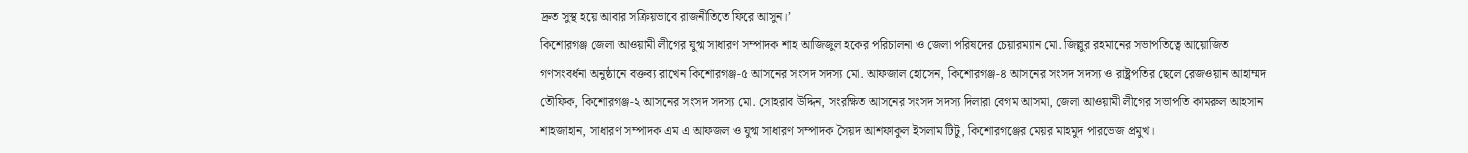দ্রুত সুস্থ হয়ে আবার সক্রিয়ভাবে রাজনীতিতে ফিরে আসুন।’
কিশোরগঞ্জ জেলা আওয়ামী লীগের যুগ্ম সাধারণ সম্পাদক শাহ আজিজুল হকের পরিচালনা ও জেলা পরিষদের চেয়ারম্যান মো. জিল্লুর রহমানের সভাপতিত্বে আয়োজিত গণসংবর্ধনা অনুষ্ঠানে বক্তব্য রাখেন কিশোরগঞ্জ-৫ আসনের সংসদ সদস্য মো. আফজাল হোসেন, কিশোরগঞ্জ-৪ আসনের সংসদ সদস্য ও রাষ্ট্রপতির ছেলে রেজওয়ান আহাম্মদ তৌফিক, কিশোরগঞ্জ-২ আসনের সংসদ সদস্য মো. সোহরাব উদ্দিন, সংরক্ষিত আসনের সংসদ সদস্য দিলারা বেগম আসমা, জেলা আওয়ামী লীগের সভাপতি কামরুল আহসান শাহজাহান, সাধারণ সম্পাদক এম এ আফজল ও যুগ্ম সাধারণ সম্পাদক সৈয়দ আশফাকুল ইসলাম টিটু, কিশোরগঞ্জের মেয়র মাহমুদ পারভেজ প্রমুখ।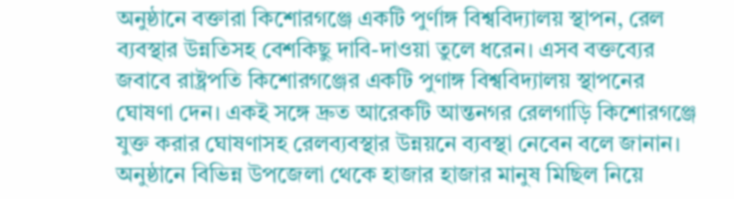অনুষ্ঠানে বক্তারা কিশোরগঞ্জে একটি পুর্ণাঙ্গ বিশ্ববিদ্যালয় স্থাপন, রেল ব্যবস্থার উন্নতিসহ বেশকিছু দাবি-দাওয়া তুলে ধরেন। এসব বক্তব্যের জবাবে রাষ্ট্রপতি কিশোরগঞ্জের একটি পুণাঙ্গ বিশ্ববিদ্যালয় স্থাপনের ঘোষণা দেন। একই সঙ্গে দ্রুত আরেকটি আন্তনগর রেলগাড়ি কিশোরগঞ্জে যুক্ত করার ঘোষণাসহ রেলব্যবস্থার উন্নয়নে ব্যবস্থা নেবেন বলে জানান।
অনুষ্ঠানে বিভিন্ন উপজেলা থেকে হাজার হাজার মানুষ মিছিল নিয়ে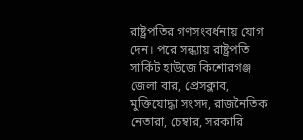রাষ্ট্রপতির গণসংবর্ধনায় যোগ দেন। পরে সন্ধ্যায় রাষ্ট্রপতি সার্কিট হাউজে কিশোরগঞ্জ জেলা বার, প্রেসক্লাব, মুক্তিযোদ্ধা সংসদ, রাজনৈতিক নেতারা, চেম্বার, সরকারি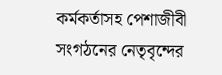কর্মকর্তাসহ পেশাজীবী সংগঠনের নেতৃবৃন্দের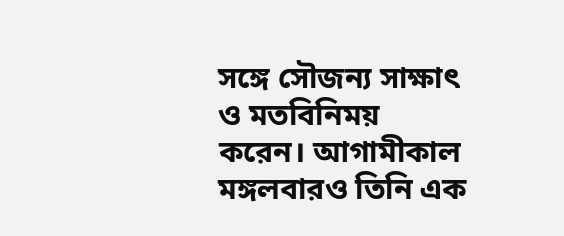সঙ্গে সৌজন্য সাক্ষাৎ ও মতবিনিময় করেন। আগামীকাল মঙ্গলবারও তিনি এক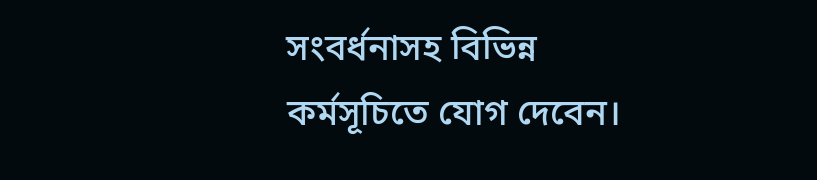সংবর্ধনাসহ বিভিন্ন কর্মসূচিতে যোগ দেবেন।